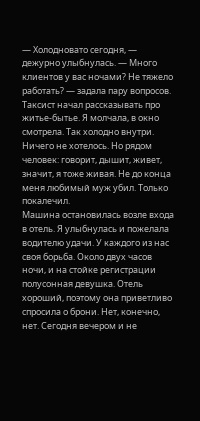— Холодновато сегодня, — дежурно улыбнулась. — Много клиентов у вас ночами? Не тяжело работать? — задала пару вопросов. Таксист начал рассказывать про житье-бытье. Я молчала, в окно смотрела. Так холодно внутри. Ничего не хотелось. Но рядом человек: говорит, дышит, живет, значит, я тоже живая. Не до конца меня любимый муж убил. Только покалечил.
Машина остановилась возле входа в отель. Я улыбнулась и пожелала водителю удачи. У каждого из нас своя борьба. Около двух часов ночи, и на стойке регистрации полусонная девушка. Отель хороший, поэтому она приветливо спросила о брони. Нет, конечно, нет. Сегодня вечером и не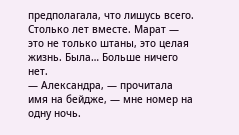предполагала, что лишусь всего. Столько лет вместе. Марат — это не только штаны, это целая жизнь. Была… Больше ничего нет.
— Александра, — прочитала имя на бейдже, — мне номер на одну ночь.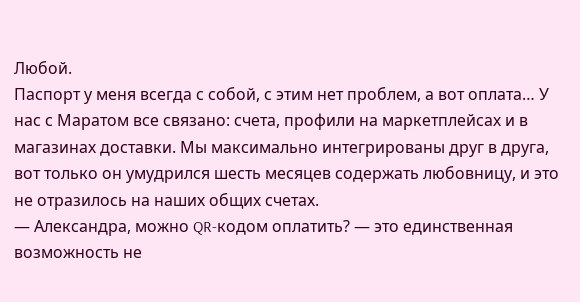Любой.
Паспорт у меня всегда с собой, с этим нет проблем, а вот оплата… У нас с Маратом все связано: счета, профили на маркетплейсах и в магазинах доставки. Мы максимально интегрированы друг в друга, вот только он умудрился шесть месяцев содержать любовницу, и это не отразилось на наших общих счетах.
— Александра, можно QR-кодом оплатить? — это единственная возможность не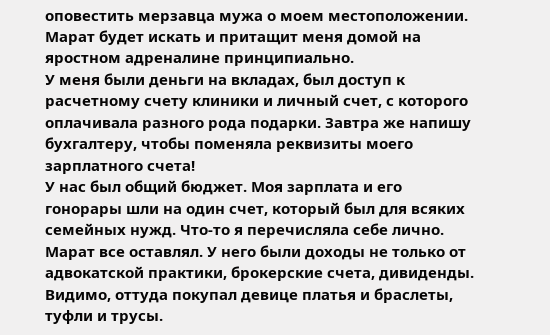оповестить мерзавца мужа о моем местоположении. Марат будет искать и притащит меня домой на яростном адреналине принципиально.
У меня были деньги на вкладах, был доступ к расчетному счету клиники и личный счет, с которого оплачивала разного рода подарки. Завтра же напишу бухгалтеру, чтобы поменяла реквизиты моего зарплатного счета!
У нас был общий бюджет. Моя зарплата и его гонорары шли на один счет, который был для всяких семейных нужд. Что-то я перечисляла себе лично. Марат все оставлял. У него были доходы не только от адвокатской практики, брокерские счета, дивиденды. Видимо, оттуда покупал девице платья и браслеты, туфли и трусы.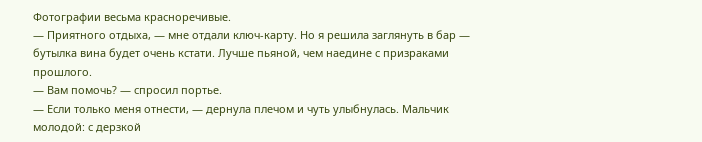Фотографии весьма красноречивые.
— Приятного отдыха, — мне отдали ключ-карту. Но я решила заглянуть в бар — бутылка вина будет очень кстати. Лучше пьяной, чем наедине с призраками прошлого.
— Вам помочь? — спросил портье.
— Если только меня отнести, — дернула плечом и чуть улыбнулась. Мальчик молодой: с дерзкой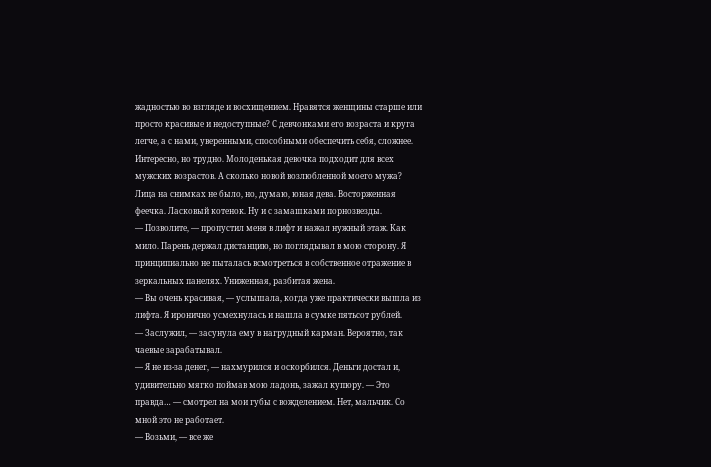жадностью во взгляде и восхищением. Нравятся женщины старше или просто красивые и недоступные? С девчонками его возраста и круга легче, а с нами, уверенными, способными обеспечить себя, сложнее. Интересно, но трудно. Молоденькая девочка подходит для всех мужских возрастов. А сколько новой возлюбленной моего мужа? Лица на снимках не было, но, думаю, юная дева. Восторженная феечка. Ласковый котенок. Ну и с замашками порнозвезды.
— Позволите, — пропустил меня в лифт и нажал нужный этаж. Как мило. Парень держал дистанцию, но поглядывал в мою сторону. Я принципиально не пыталась всмотреться в собственное отражение в зеркальных панелях. Униженная, разбитая жена.
— Вы очень красивая, — услышала, когда уже практически вышла из лифта. Я иронично усмехнулась и нашла в сумке пятьсот рублей.
— Заслужил, — засунула ему в нагрудный карман. Вероятно, так чаевые зарабатывал.
— Я не из-за денег, — нахмурился и оскорбился. Деньги достал и, удивительно мягко поймав мою ладонь, зажал купюру. — Это правда… — смотрел на мои губы с вожделением. Нет, мальчик. Со мной это не работает.
— Возьми, — все же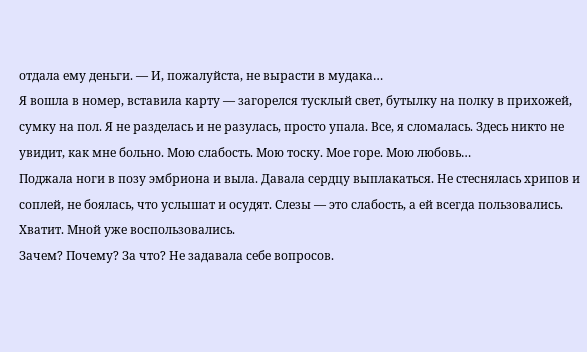отдала ему деньги. — И, пожалуйста, не вырасти в мудака…
Я вошла в номер, вставила карту — загорелся тусклый свет, бутылку на полку в прихожей, сумку на пол. Я не разделась и не разулась, просто упала. Все, я сломалась. Здесь никто не увидит, как мне больно. Мою слабость. Мою тоску. Мое горе. Мою любовь…
Поджала ноги в позу эмбриона и выла. Давала сердцу выплакаться. Не стеснялась хрипов и соплей, не боялась, что услышат и осудят. Слезы — это слабость, а ей всегда пользовались. Хватит. Мной уже воспользовались.
Зачем? Почему? За что? Не задавала себе вопросов.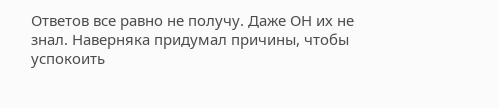Ответов все равно не получу. Даже ОН их не знал. Наверняка придумал причины, чтобы успокоить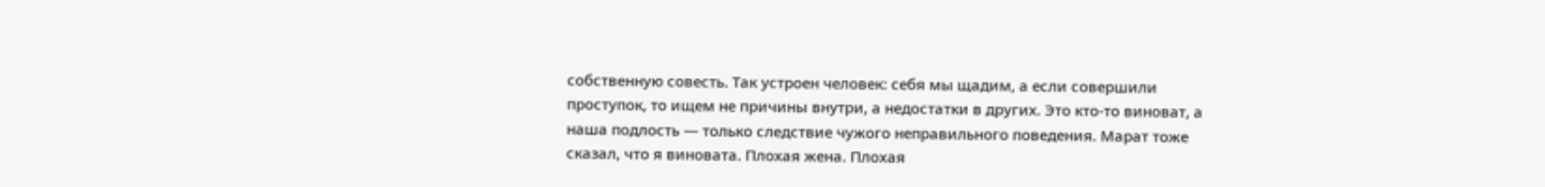собственную совесть. Так устроен человек: себя мы щадим, а если совершили проступок, то ищем не причины внутри, а недостатки в других. Это кто-то виноват, а наша подлость — только следствие чужого неправильного поведения. Марат тоже сказал, что я виновата. Плохая жена. Плохая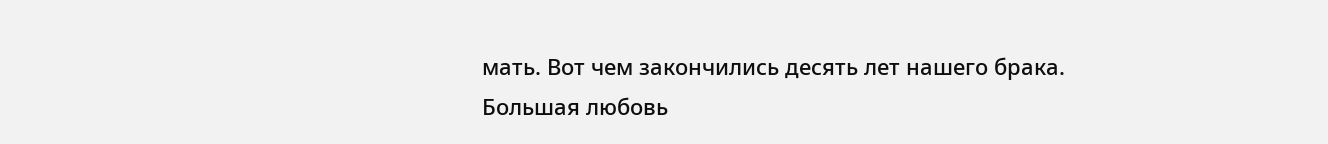мать. Вот чем закончились десять лет нашего брака. Большая любовь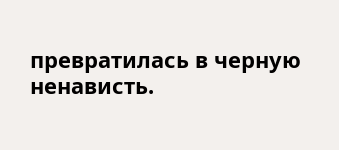превратилась в черную ненависть.